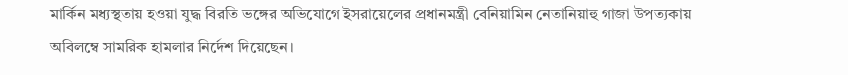মার্কিন মধ্যস্থতায় হওয়া যুদ্ধ বিরতি ভঙ্গের অভিযোগে ইসরায়েলের প্রধানমন্ত্রী বেনিয়ামিন নেতানিয়াহু গাজা উপত্যকায় অবিলম্বে সামরিক হামলার নির্দেশ দিয়েছেন।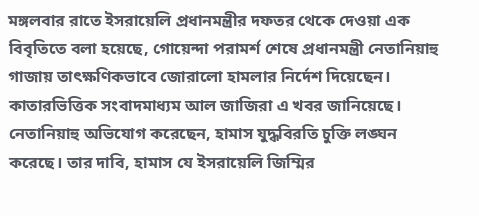মঙ্গলবার রাতে ইসরায়েলি প্রধানমন্ত্রীর দফতর থেকে দেওয়া এক বিবৃতিতে বলা হয়েছে, গোয়েন্দা পরামর্শ শেষে প্রধানমন্ত্রী নেতানিয়াহু গাজায় তাৎক্ষণিকভাবে জোরালো হামলার নির্দেশ দিয়েছেন। কাতারভিত্তিক সংবাদমাধ্যম আল জাজিরা এ খবর জানিয়েছে।
নেতানিয়াহু অভিযোগ করেছেন, হামাস যুদ্ধবিরতি চুক্তি লঙ্ঘন করেছে। তার দাবি, হামাস যে ইসরায়েলি জিম্মির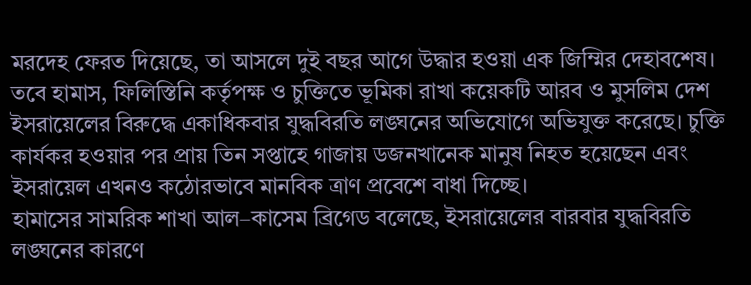মরদেহ ফেরত দিয়েছে, তা আসলে দুই বছর আগে উদ্ধার হওয়া এক জিম্মির দেহাবশেষ।
তবে হামাস, ফিলিস্তিনি কর্তৃপক্ষ ও চুক্তিতে ভূমিকা রাখা কয়েকটি আরব ও মুসলিম দেশ ইসরায়েলের বিরুদ্ধে একাধিকবার যুদ্ধবিরতি লঙ্ঘনের অভিযোগে অভিযুক্ত করেছে। চুক্তি কার্যকর হওয়ার পর প্রায় তিন সপ্তাহে গাজায় ডজনখানেক মানুষ নিহত হয়েছেন এবং ইসরায়েল এখনও কঠোরভাবে মানবিক ত্রাণ প্রবেশে বাধা দিচ্ছে।
হামাসের সামরিক শাখা আল–কাসেম ব্রিগেড বলেছে, ইসরায়েলের বারবার যুদ্ধবিরতি লঙ্ঘনের কারণে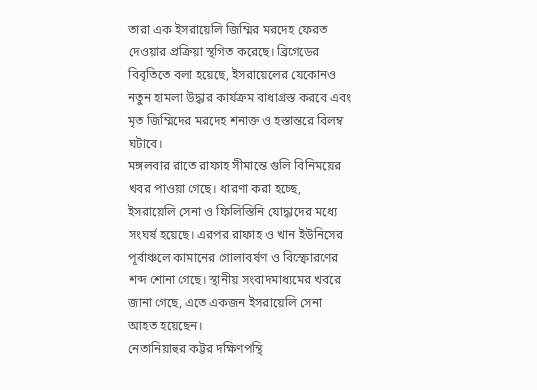তারা এক ইসরায়েলি জিম্মির মরদেহ ফেরত দেওয়ার প্রক্রিয়া স্থগিত করেছে। ব্রিগেডের বিবৃতিতে বলা হয়েছে, ইসরায়েলের যেকোনও নতুন হামলা উদ্ধার কার্যক্রম বাধাগ্রস্ত করবে এবং মৃত জিম্মিদের মরদেহ শনাক্ত ও হস্তান্তরে বিলম্ব ঘটাবে।
মঙ্গলবার রাতে রাফাহ সীমান্তে গুলি বিনিময়ের খবর পাওয়া গেছে। ধারণা করা হচ্ছে, ইসরায়েলি সেনা ও ফিলিস্তিনি যোদ্ধাদের মধ্যে সংঘর্ষ হয়েছে। এরপর রাফাহ ও খান ইউনিসের পূর্বাঞ্চলে কামানের গোলাবর্ষণ ও বিস্ফোরণের শব্দ শোনা গেছে। স্থানীয় সংবাদমাধ্যমের খবরে জানা গেছে, এতে একজন ইসরায়েলি সেনা আহত হয়েছেন।
নেতানিয়াহুর কট্টর দক্ষিণপন্থি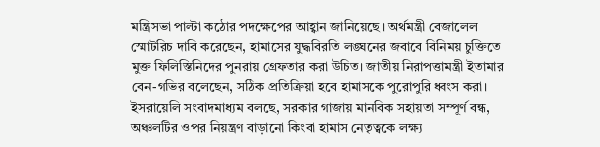মন্ত্রিসভা পাল্টা কঠোর পদক্ষেপের আহ্বান জানিয়েছে। অর্থমন্ত্রী বেজালেল স্মোটরিচ দাবি করেছেন, হামাসের যুদ্ধবিরতি লঙ্ঘনের জবাবে বিনিময় চুক্তিতে মুক্ত ফিলিস্তিনিদের পুনরায় গ্রেফতার করা উচিত। জাতীয় নিরাপত্তামন্ত্রী ইতামার বেন-গভির বলেছেন, সঠিক প্রতিক্রিয়া হবে হামাসকে পুরোপুরি ধ্বংস করা।
ইসরায়েলি সংবাদমাধ্যম বলছে, সরকার গাজায় মানবিক সহায়তা সম্পূর্ণ বন্ধ, অঞ্চলটির ওপর নিয়ন্ত্রণ বাড়ানো কিংবা হামাস নেতৃত্বকে লক্ষ্য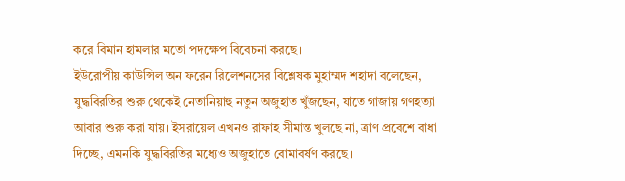করে বিমান হামলার মতো পদক্ষেপ বিবেচনা করছে।
ইউরোপীয় কাউন্সিল অন ফরেন রিলেশনসের বিশ্লেষক মুহাম্মদ শহাদা বলেছেন, যুদ্ধবিরতির শুরু থেকেই নেতানিয়াহু নতুন অজুহাত খুঁজছেন, যাতে গাজায় গণহত্যা আবার শুরু করা যায়। ইসরায়েল এখনও রাফাহ সীমান্ত খুলছে না, ত্রাণ প্রবেশে বাধা দিচ্ছে, এমনকি যুদ্ধবিরতির মধ্যেও অজুহাতে বোমাবর্ষণ করছে।